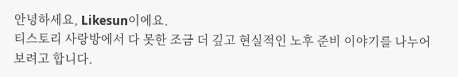안녕하세요, Likesun이에요.
티스토리 사랑방에서 다 못한 조금 더 깊고 현실적인 노후 준비 이야기를 나누어 보려고 합니다.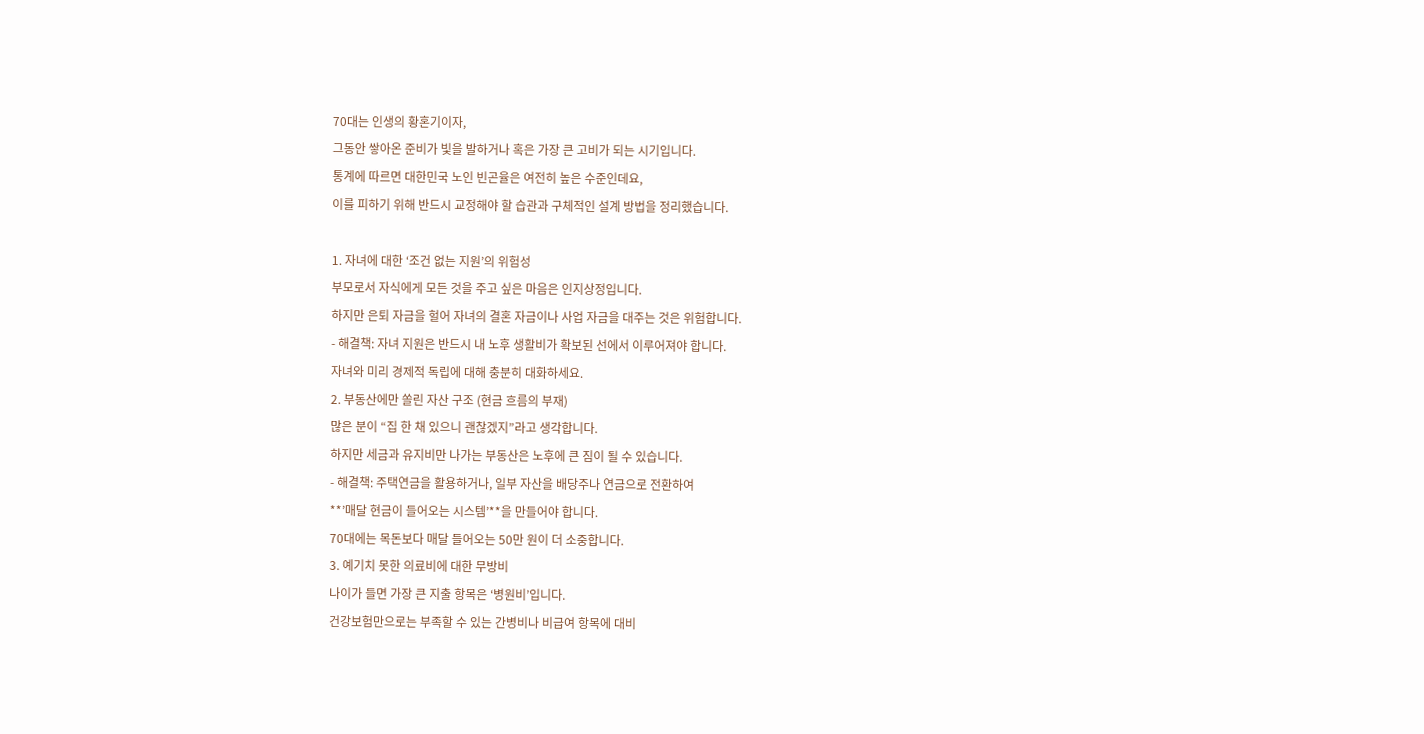70대는 인생의 황혼기이자,
그동안 쌓아온 준비가 빛을 발하거나 혹은 가장 큰 고비가 되는 시기입니다.
통계에 따르면 대한민국 노인 빈곤율은 여전히 높은 수준인데요,
이를 피하기 위해 반드시 교정해야 할 습관과 구체적인 설계 방법을 정리했습니다.

1. 자녀에 대한 ‘조건 없는 지원’의 위험성
부모로서 자식에게 모든 것을 주고 싶은 마음은 인지상정입니다.
하지만 은퇴 자금을 헐어 자녀의 결혼 자금이나 사업 자금을 대주는 것은 위험합니다.
- 해결책: 자녀 지원은 반드시 내 노후 생활비가 확보된 선에서 이루어져야 합니다.
자녀와 미리 경제적 독립에 대해 충분히 대화하세요.
2. 부동산에만 쏠린 자산 구조 (현금 흐름의 부재)
많은 분이 “집 한 채 있으니 괜찮겠지”라고 생각합니다.
하지만 세금과 유지비만 나가는 부동산은 노후에 큰 짐이 될 수 있습니다.
- 해결책: 주택연금을 활용하거나, 일부 자산을 배당주나 연금으로 전환하여
**’매달 현금이 들어오는 시스템’**을 만들어야 합니다.
70대에는 목돈보다 매달 들어오는 50만 원이 더 소중합니다.
3. 예기치 못한 의료비에 대한 무방비
나이가 들면 가장 큰 지출 항목은 ‘병원비’입니다.
건강보험만으로는 부족할 수 있는 간병비나 비급여 항목에 대비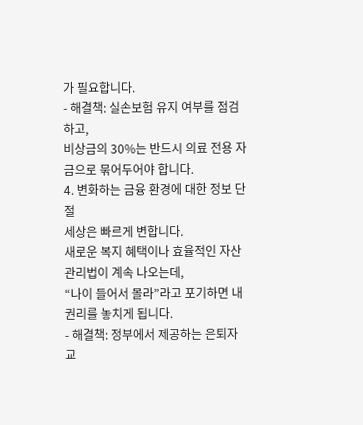가 필요합니다.
- 해결책: 실손보험 유지 여부를 점검하고,
비상금의 30%는 반드시 의료 전용 자금으로 묶어두어야 합니다.
4. 변화하는 금융 환경에 대한 정보 단절
세상은 빠르게 변합니다.
새로운 복지 혜택이나 효율적인 자산 관리법이 계속 나오는데,
“나이 들어서 몰라”라고 포기하면 내 권리를 놓치게 됩니다.
- 해결책: 정부에서 제공하는 은퇴자 교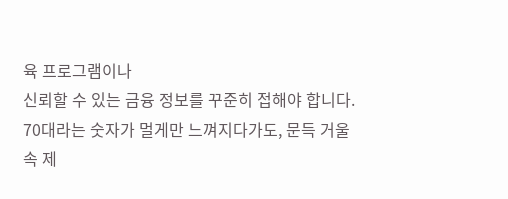육 프로그램이나
신뢰할 수 있는 금융 정보를 꾸준히 접해야 합니다.
70대라는 숫자가 멀게만 느껴지다가도, 문득 거울 속 제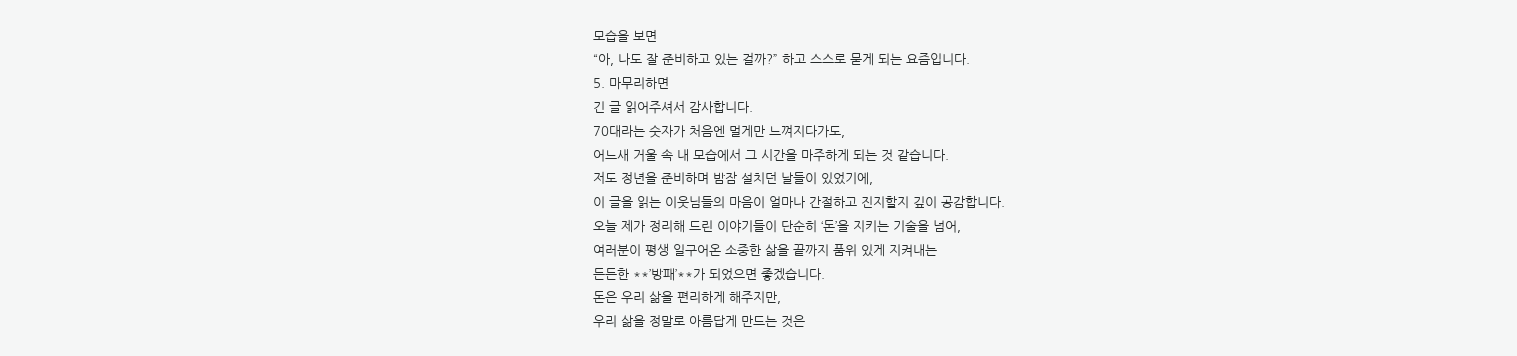모습을 보면
“아, 나도 잘 준비하고 있는 걸까?” 하고 스스로 묻게 되는 요즘입니다.
5. 마무리하면
긴 글 읽어주셔서 감사합니다.
70대라는 숫자가 처음엔 멀게만 느껴지다가도,
어느새 거울 속 내 모습에서 그 시간을 마주하게 되는 것 같습니다.
저도 정년을 준비하며 밤잠 설치던 날들이 있었기에,
이 글을 읽는 이웃님들의 마음이 얼마나 간절하고 진지할지 깊이 공감합니다.
오늘 제가 정리해 드린 이야기들이 단순히 ‘돈’을 지키는 기술을 넘어,
여러분이 평생 일구어온 소중한 삶을 끝까지 품위 있게 지켜내는
든든한 **’방패’**가 되었으면 좋겠습니다.
돈은 우리 삶을 편리하게 해주지만,
우리 삶을 정말로 아름답게 만드는 것은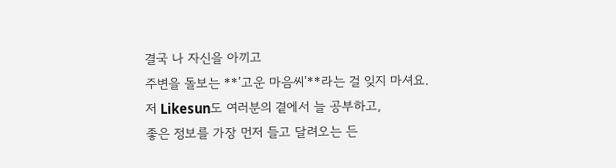결국 나 자신을 아끼고
주변을 돌보는 **’고운 마음씨’**라는 걸 잊지 마셔요.
저 Likesun도 여러분의 곁에서 늘 공부하고,
좋은 정보를 가장 먼저 들고 달려오는 든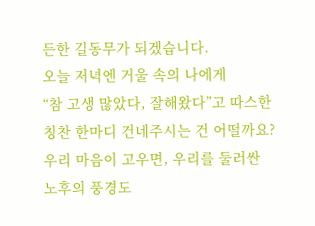든한 길동무가 되겠습니다.
오늘 저녁엔 거울 속의 나에게
“참 고생 많았다, 잘해왔다”고 따스한 칭찬 한마디 건네주시는 건 어떨까요?
우리 마음이 고우면, 우리를 둘러싼 노후의 풍경도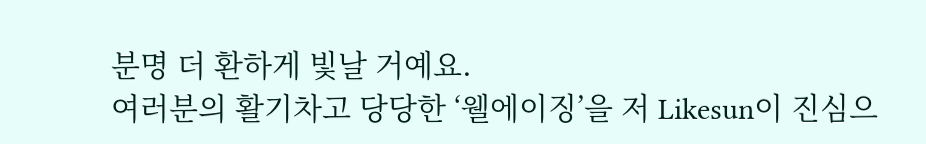분명 더 환하게 빛날 거예요.
여러분의 활기차고 당당한 ‘웰에이징’을 저 Likesun이 진심으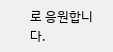로 응원합니다.